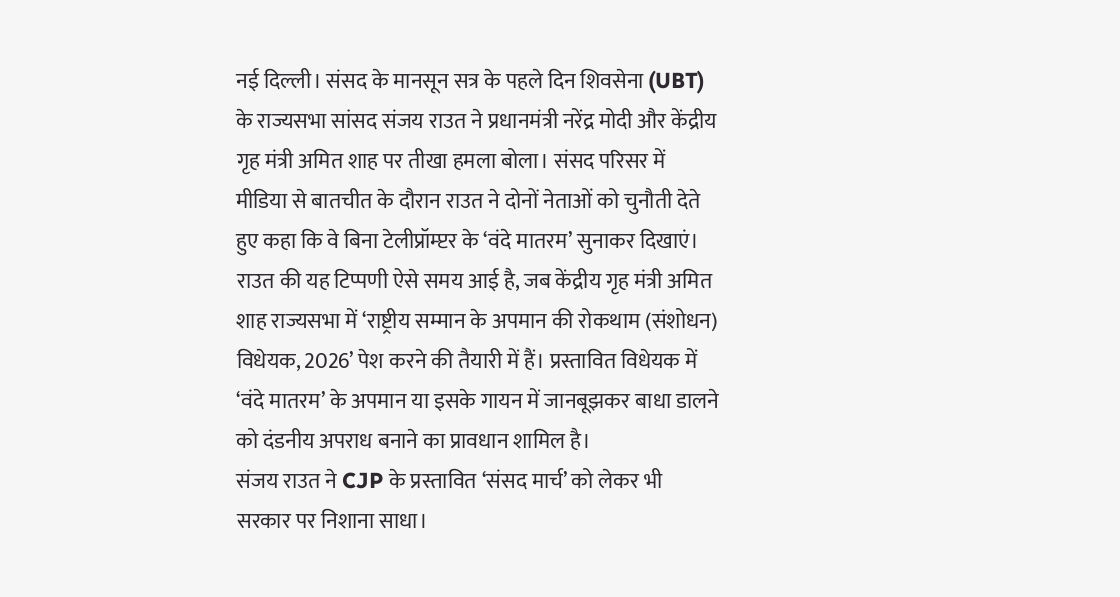नई दिल्ली। संसद के मानसून सत्र के पहले दिन शिवसेना (UBT) के राज्यसभा सांसद संजय राउत ने प्रधानमंत्री नरेंद्र मोदी और केंद्रीय गृह मंत्री अमित शाह पर तीखा हमला बोला। संसद परिसर में मीडिया से बातचीत के दौरान राउत ने दोनों नेताओं को चुनौती देते हुए कहा कि वे बिना टेलीप्रॉम्प्टर के ‘वंदे मातरम’ सुनाकर दिखाएं। राउत की यह टिप्पणी ऐसे समय आई है, जब केंद्रीय गृह मंत्री अमित शाह राज्यसभा में ‘राष्ट्रीय सम्मान के अपमान की रोकथाम (संशोधन) विधेयक, 2026’ पेश करने की तैयारी में हैं। प्रस्तावित विधेयक में ‘वंदे मातरम’ के अपमान या इसके गायन में जानबूझकर बाधा डालने को दंडनीय अपराध बनाने का प्रावधान शामिल है।
संजय राउत ने CJP के प्रस्तावित ‘संसद मार्च’ को लेकर भी सरकार पर निशाना साधा।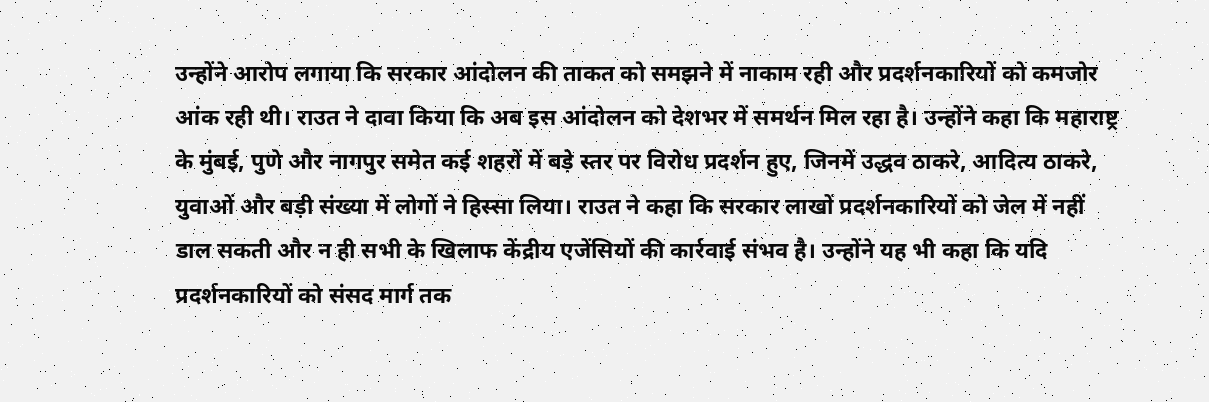उन्होंने आरोप लगाया कि सरकार आंदोलन की ताकत को समझने में नाकाम रही और प्रदर्शनकारियों को कमजोर आंक रही थी। राउत ने दावा किया कि अब इस आंदोलन को देशभर में समर्थन मिल रहा है। उन्होंने कहा कि महाराष्ट्र के मुंबई, पुणे और नागपुर समेत कई शहरों में बड़े स्तर पर विरोध प्रदर्शन हुए, जिनमें उद्धव ठाकरे, आदित्य ठाकरे, युवाओं और बड़ी संख्या में लोगों ने हिस्सा लिया। राउत ने कहा कि सरकार लाखों प्रदर्शनकारियों को जेल में नहीं डाल सकती और न ही सभी के खिलाफ केंद्रीय एजेंसियों की कार्रवाई संभव है। उन्होंने यह भी कहा कि यदि प्रदर्शनकारियों को संसद मार्ग तक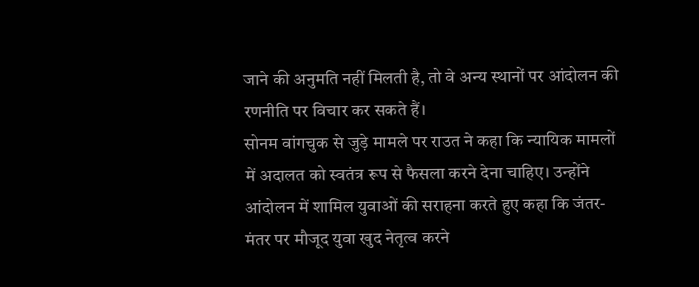जाने की अनुमति नहीं मिलती है, तो वे अन्य स्थानों पर आंदोलन की रणनीति पर विचार कर सकते हैं।
सोनम वांगचुक से जुड़े मामले पर राउत ने कहा कि न्यायिक मामलों में अदालत को स्वतंत्र रूप से फैसला करने देना चाहिए। उन्होंने आंदोलन में शामिल युवाओं की सराहना करते हुए कहा कि जंतर-मंतर पर मौजूद युवा खुद नेतृत्व करने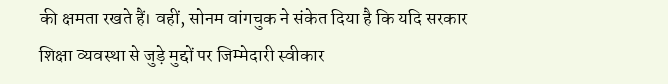की क्षमता रखते हैं। वहीं, सोनम वांगचुक ने संकेत दिया है कि यदि सरकार शिक्षा व्यवस्था से जुड़े मुद्दों पर जिम्मेदारी स्वीकार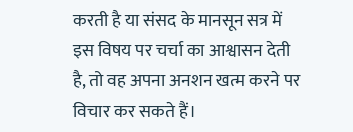करती है या संसद के मानसून सत्र में इस विषय पर चर्चा का आश्वासन देती है, तो वह अपना अनशन खत्म करने पर विचार कर सकते हैं।